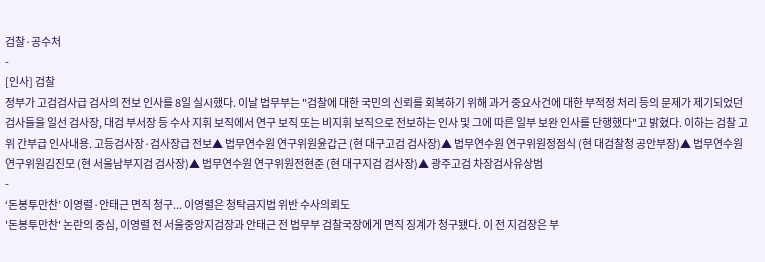검찰·공수처
-
[인사] 검찰
정부가 고검검사급 검사의 전보 인사를 8일 실시했다. 이날 법무부는 "검찰에 대한 국민의 신뢰를 회복하기 위해 과거 중요사건에 대한 부적정 처리 등의 문제가 제기되었던 검사들을 일선 검사장, 대검 부서장 등 수사 지휘 보직에서 연구 보직 또는 비지휘 보직으로 전보하는 인사 및 그에 따른 일부 보완 인사를 단행했다"고 밝혔다. 이하는 검찰 고위 간부급 인사내용. 고등검사장·검사장급 전보▲ 법무연수원 연구위원윤갑근 (현 대구고검 검사장)▲ 법무연수원 연구위원정점식 (현 대검찰청 공안부장)▲ 법무연수원 연구위원김진모 (현 서울남부지검 검사장)▲ 법무연수원 연구위원전현준 (현 대구지검 검사장)▲ 광주고검 차장검사유상범
-
‘돈봉투만찬’ 이영렬·안태근 면직 청구... 이영렬은 청탁금지법 위반 수사의뢰도
'돈봉투만찬' 논란의 중심, 이영렬 전 서울중앙지검장과 안태근 전 법무부 검찰국장에게 면직 징계가 청구됐다. 이 전 지검장은 부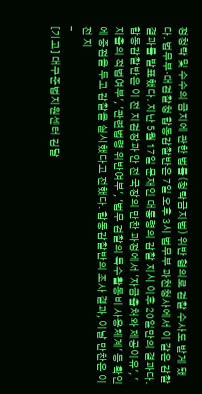정청탁 및 수수의 금지에 관한 법률(청탁금지법) 위반 혐의로 검찰 수사도 받게 됐다. 법무부·대검찰청 합동감찰반은 7일 오후 3시 법무부 과천청사에서 이 같은 감찰 결과를 발표했다. 지난 5월 17일 문재인 대통령의 감찰 지시 이후 20일만의 결과다.합동감찰반은 이 전 지검장과 안 전 국장의 만찬 과정에서 '자금출처와 제공이유', '지출의 적법여부', '관련법령 위반여부', '법무 검찰의 특수활동비 사용체계' 등 확인에 중점을 두고 감찰을 실시했다고 전했다. 합동감찰반의 조사 결과, 이날 만찬은 이 전 지
-
[기고] 대구준법지원센터 김달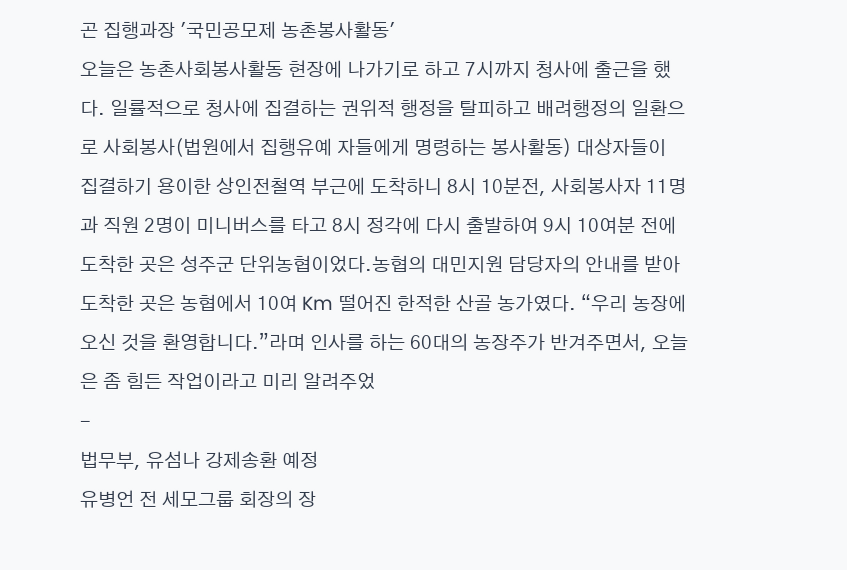곤 집행과장 '국민공모제 농촌봉사활동'
오늘은 농촌사회봉사활동 현장에 나가기로 하고 7시까지 청사에 출근을 했다. 일률적으로 청사에 집결하는 권위적 행정을 탈피하고 배려행정의 일환으로 사회봉사(법원에서 집행유예 자들에게 명령하는 봉사활동) 대상자들이 집결하기 용이한 상인전철역 부근에 도착하니 8시 10분전, 사회봉사자 11명과 직원 2명이 미니버스를 타고 8시 정각에 다시 출발하여 9시 10여분 전에 도착한 곳은 성주군 단위농협이었다.농협의 대민지원 담당자의 안내를 받아 도착한 곳은 농협에서 10여 Km 떨어진 한적한 산골 농가였다. “우리 농장에 오신 것을 환영합니다.”라며 인사를 하는 60대의 농장주가 반겨주면서, 오늘은 좀 힘든 작업이라고 미리 알려주었
-
법무부, 유섬나 강제송환 예정
유병언 전 세모그룹 회장의 장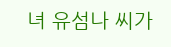녀 유섬나 씨가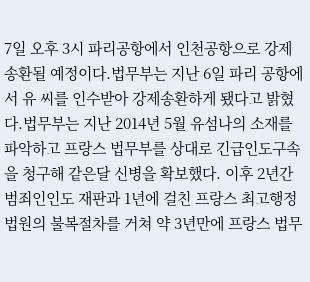7일 오후 3시 파리공항에서 인천공항으로 강제 송환될 예정이다.법무부는 지난 6일 파리 공항에서 유 씨를 인수받아 강제송환하게 됐다고 밝혔다.법무부는 지난 2014년 5월 유섬나의 소재를 파악하고 프랑스 법무부를 상대로 긴급인도구속을 청구해 같은달 신병을 확보했다. 이후 2년간 범죄인인도 재판과 1년에 걸친 프랑스 최고행정법원의 불복절차를 거쳐 약 3년만에 프랑스 법무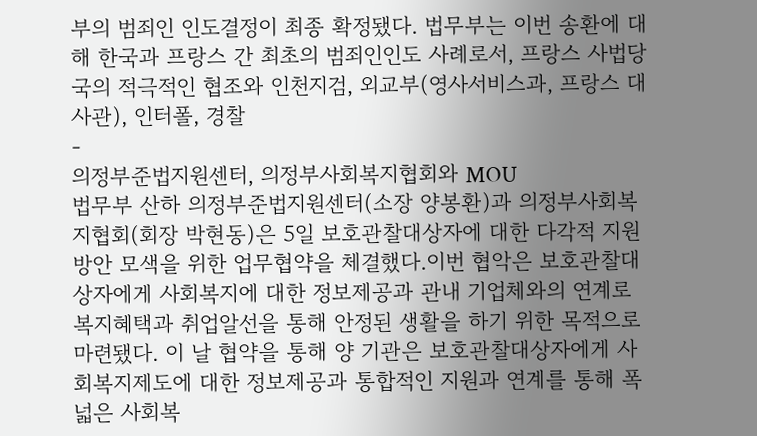부의 범죄인 인도결정이 최종 확정됐다. 법무부는 이번 송환에 대해 한국과 프랑스 간 최초의 범죄인인도 사례로서, 프랑스 사법당국의 적극적인 협조와 인천지검, 외교부(영사서비스과, 프랑스 대사관), 인터폴, 경찰
-
의정부준법지원센터, 의정부사회복지협회와 MOU
법무부 산하 의정부준법지원센터(소장 양봉환)과 의정부사회복지협회(회장 박현동)은 5일 보호관찰대상자에 대한 다각적 지원 방안 모색을 위한 업무협약을 체결했다.이번 협악은 보호관찰대상자에게 사회복지에 대한 정보제공과 관내 기업체와의 연계로 복지혜택과 취업알선을 통해 안정된 생활을 하기 위한 목적으로 마련됐다. 이 날 협약을 통해 양 기관은 보호관찰대상자에게 사회복지제도에 대한 정보제공과 통합적인 지원과 연계를 통해 폭넓은 사회복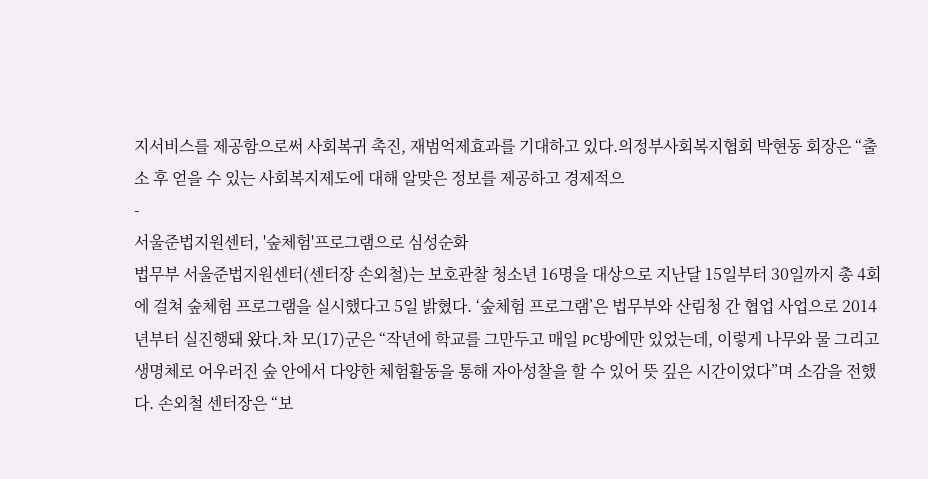지서비스를 제공함으로써 사회복귀 촉진, 재범억제효과를 기대하고 있다.의정부사회복지협회 박현동 회장은 “출소 후 얻을 수 있는 사회복지제도에 대해 알맞은 정보를 제공하고 경제적으
-
서울준법지원센터, '숲체험'프로그램으로 심성순화
법무부 서울준법지원센터(센터장 손외철)는 보호관찰 청소년 16명을 대상으로 지난달 15일부터 30일까지 총 4회에 걸쳐 숲체험 프로그램을 실시했다고 5일 밝혔다. ‘숲체험 프로그램’은 법무부와 산림청 간 협업 사업으로 2014년부터 실진행돼 왔다.차 모(17)군은 “작년에 학교를 그만두고 매일 PC방에만 있었는데, 이렇게 나무와 물 그리고 생명체로 어우러진 숲 안에서 다양한 체험활동을 통해 자아성찰을 할 수 있어 뜻 깊은 시간이었다”며 소감을 전했다. 손외철 센터장은 “보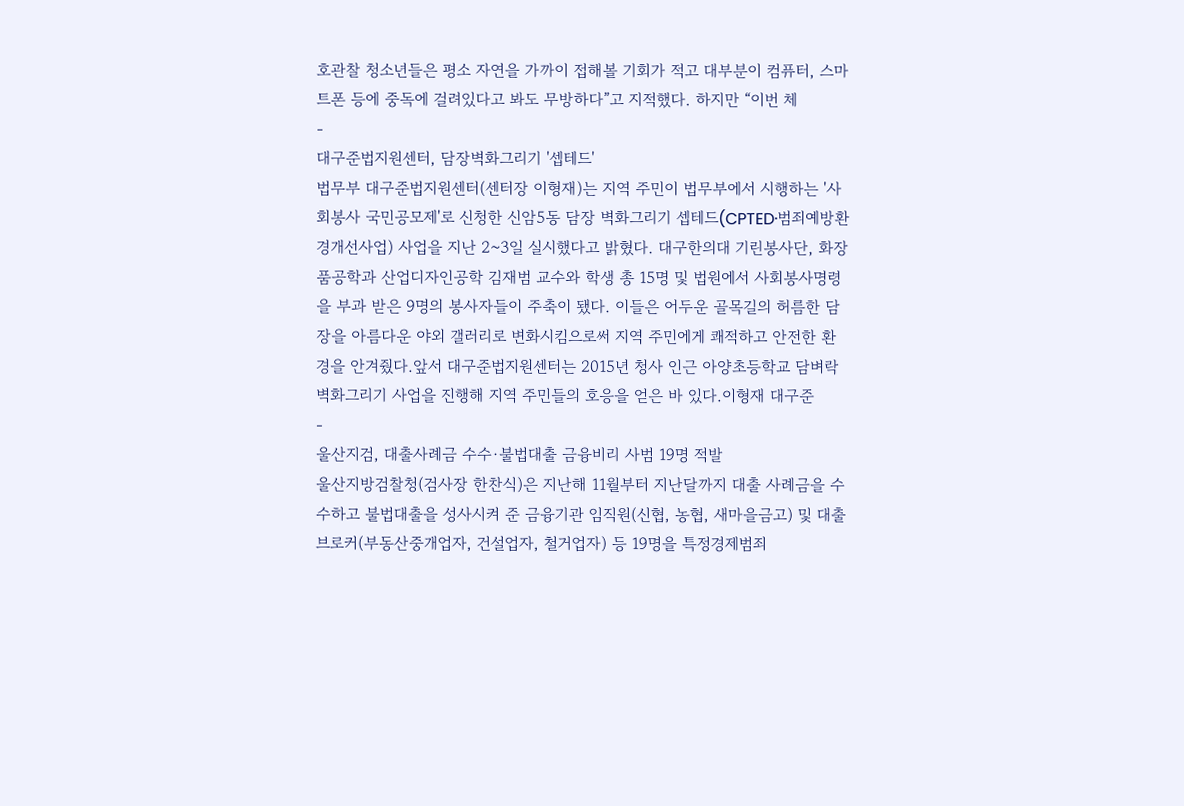호관찰 청소년들은 평소 자연을 가까이 접해볼 기회가 적고 대부분이 컴퓨터, 스마트폰 등에 중독에 걸려있다고 봐도 무방하다”고 지적했다. 하지만 “이번 체
-
대구준법지원센터, 담장벽화그리기 '셉테드'
법무부 대구준법지원센터(센터장 이형재)는 지역 주민이 법무부에서 시행하는 '사회봉사 국민공모제'로 신청한 신암5동 담장 벽화그리기 셉테드(CPTED·범죄예방환경개선사업) 사업을 지난 2~3일 실시했다고 밝혔다. 대구한의대 기린봉사단, 화장품공학과 산업디자인공학 김재범 교수와 학생 총 15명 및 법원에서 사회봉사명령을 부과 받은 9명의 봉사자들이 주축이 됐다. 이들은 어두운 골목길의 허름한 담장을 아름다운 야외 갤러리로 변화시킴으로써 지역 주민에게 쾌적하고 안전한 환경을 안겨줬다.앞서 대구준법지원센터는 2015년 청사 인근 아양초등학교 담벼락 벽화그리기 사업을 진행해 지역 주민들의 호응을 얻은 바 있다.이형재 대구준
-
울산지검, 대출사례금 수수·불법대출 금융비리 사범 19명 적발
울산지방검찰청(검사장 한찬식)은 지난해 11월부터 지난달까지 대출 사례금을 수수하고 불법대출을 성사시켜 준 금융기관 임직원(신협, 농협, 새마을금고) 및 대출브로커(부동산중개업자, 건설업자, 철거업자) 등 19명을 특정경제범죄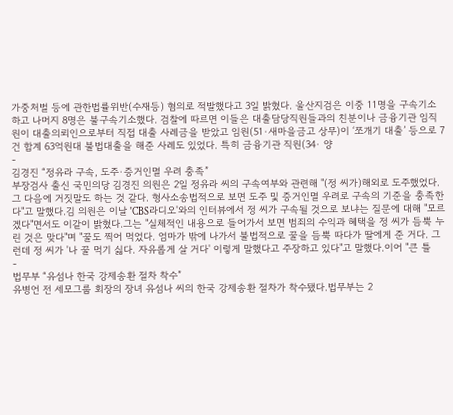가중처벌 등에 관한법률위반(수재등) 혐의로 적발했다고 3일 밝혔다. 울산지검은 이중 11명을 구속기소하고 나머지 8명은 불구속기소했다. 검찰에 따르면 이들은 대출담당직원들과의 친분이나 금융기관 임직원이 대출의뢰인으로부터 직접 대출 사례금을 받았고 임원(51·새마을금고 상무)이 ‘쪼개기 대출’ 등으로 7건 합계 63억원대 불법대출을 해준 사례도 있었다. 특히 금융기관 직원(34· 양
-
김경진 “정유라 구속, 도주·증거인멸 우려 충족”
부장검사 출신 국민의당 김경진 의원은 2일 정유라 씨의 구속여부와 관련해 "(정 씨가)해외로 도주했었다. 그 다음에 거짓말도 하는 것 같다. 형사소송법적으로 보면 도주 및 증거인멸 우려로 구속의 기준을 충족한다"고 말했다.김 의원은 이날 'CBS라디오'와의 인터뷰에서 정 씨가 구속될 것으로 보냐는 질문에 대해 "모르겠다"면서도 이같이 밝혔다.그는 "실체적인 내용으로 들어가서 보면 범죄의 수익과 혜택을 정 씨가 듬뿍 누린 것은 맞다"며 "꿀도 찍어 먹었다. 엄마가 밖에 나가서 불법적으로 꿀을 듬뿍 따다가 딸에게 준 거다. 그런데 정 씨가 '나 꿀 먹기 싫다. 자유롭게 살 거다' 이렇게 말했다고 주장하고 있다"고 말했다.이어 "큰 틀
-
법무부 “유섬나 한국 강제송환 절차 착수”
유병언 전 세모그룹 회장의 장녀 유섬나 씨의 한국 강제송환 절차가 착수됐다.법무부는 2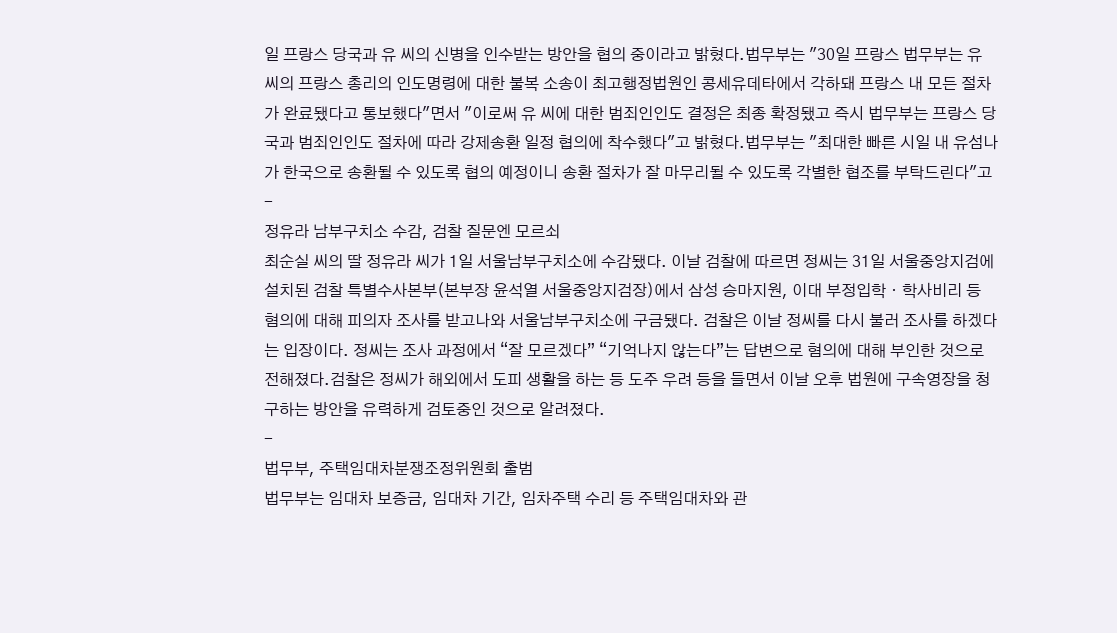일 프랑스 당국과 유 씨의 신병을 인수받는 방안을 협의 중이라고 밝혔다.법무부는 "30일 프랑스 법무부는 유 씨의 프랑스 총리의 인도명령에 대한 불복 소송이 최고행정법원인 콩세유데타에서 각하돼 프랑스 내 모든 절차가 완료됐다고 통보했다"면서 "이로써 유 씨에 대한 범죄인인도 결정은 최종 확정됐고 즉시 법무부는 프랑스 당국과 범죄인인도 절차에 따라 강제송환 일정 협의에 착수했다"고 밝혔다.법무부는 "최대한 빠른 시일 내 유섬나가 한국으로 송환될 수 있도록 협의 예정이니 송환 절차가 잘 마무리될 수 있도록 각별한 협조를 부탁드린다"고
-
정유라 남부구치소 수감, 검찰 질문엔 모르쇠
최순실 씨의 딸 정유라 씨가 1일 서울남부구치소에 수감됐다. 이날 검찰에 따르면 정씨는 31일 서울중앙지검에 설치된 검찰 특별수사본부(본부장 윤석열 서울중앙지검장)에서 삼성 승마지원, 이대 부정입학ㆍ학사비리 등 혐의에 대해 피의자 조사를 받고나와 서울남부구치소에 구금됐다. 검찰은 이날 정씨를 다시 불러 조사를 하겠다는 입장이다. 정씨는 조사 과정에서 “잘 모르겠다” “기억나지 않는다”는 답변으로 혐의에 대해 부인한 것으로 전해졌다.검찰은 정씨가 해외에서 도피 생활을 하는 등 도주 우려 등을 들면서 이날 오후 법원에 구속영장을 청구하는 방안을 유력하게 검토중인 것으로 알려졌다.
-
법무부, 주택임대차분쟁조정위원회 출범
법무부는 임대차 보증금, 임대차 기간, 임차주택 수리 등 주택임대차와 관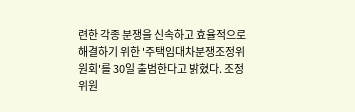련한 각종 분쟁을 신속하고 효율적으로 해결하기 위한 '주택임대차분쟁조정위원회'를 30일 출범한다고 밝혔다. 조정위원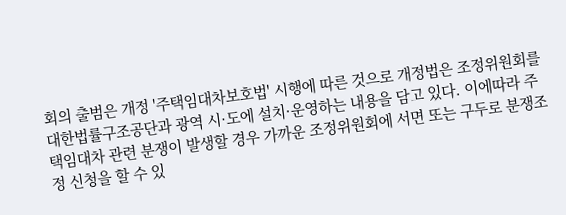회의 출범은 개정 '주택임대차보호법' 시행에 따른 것으로 개정법은 조정위원회를 대한법률구조공단과 광역 시·도에 설치·운영하는 내용을 담고 있다. 이에따라 주택임대차 관련 분쟁이 발생할 경우 가까운 조정위원회에 서면 또는 구두로 분쟁조정 신청을 할 수 있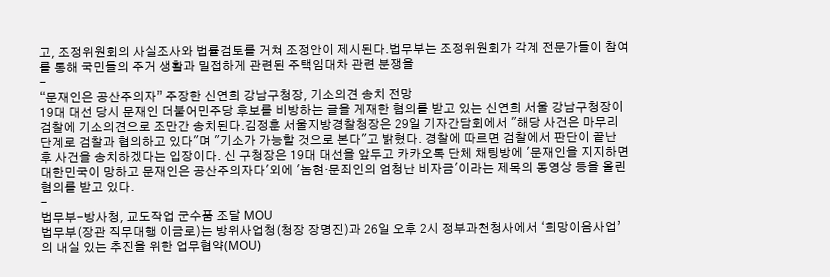고, 조정위원회의 사실조사와 법률검토를 거쳐 조정안이 제시된다.법무부는 조정위원회가 각계 전문가들이 참여를 통해 국민들의 주거 생활과 밀접하게 관련된 주택임대차 관련 분쟁을
-
“문재인은 공산주의자” 주장한 신연희 강남구청장, 기소의견 송치 전망
19대 대선 당시 문재인 더불어민주당 후보를 비방하는 글을 게재한 혐의를 받고 있는 신연희 서울 강남구청장이 검찰에 기소의견으로 조만간 송치된다.김정훈 서울지방경찰청장은 29일 기자간담회에서 "해당 사건은 마무리 단계로 검찰과 협의하고 있다"며 "기소가 가능할 것으로 본다"고 밝혔다. 경찰에 따르면 검찰에서 판단이 끝난 후 사건을 송치하겠다는 입장이다. 신 구청장은 19대 대선을 앞두고 카카오톡 단체 채팅방에 '문재인을 지지하면 대한민국이 망하고 문재인은 공산주의자다'외에 '놈현·문죄인의 엄청난 비자금'이라는 제목의 동영상 등을 올린 혐의를 받고 있다.
-
법무부-방사청, 교도작업 군수품 조달 MOU
법무부(장관 직무대행 이금로)는 방위사업청(청장 장명진)과 26일 오후 2시 정부과천청사에서 ‘희망이음사업’의 내실 있는 추진을 위한 업무협약(MOU)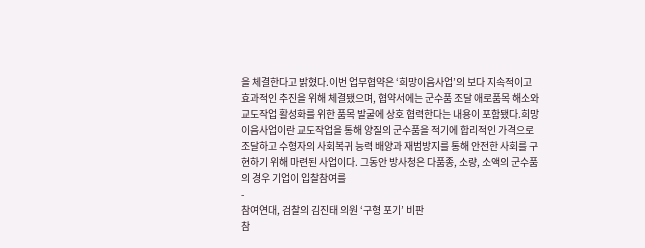을 체결한다고 밝혔다.이번 업무협약은 ‘희망이음사업’의 보다 지속적이고 효과적인 추진을 위해 체결됐으며, 협약서에는 군수품 조달 애로품목 해소와 교도작업 활성화를 위한 품목 발굴에 상호 협력한다는 내용이 포함됐다.희망이음사업이란 교도작업을 통해 양질의 군수품을 적기에 합리적인 가격으로 조달하고 수형자의 사회복귀 능력 배양과 재범방지를 통해 안전한 사회를 구현하기 위해 마련된 사업이다. 그동안 방사청은 다품종, 소량, 소액의 군수품의 경우 기업이 입찰참여를
-
참여연대, 검찰의 김진태 의원 ‘구형 포기’ 비판
참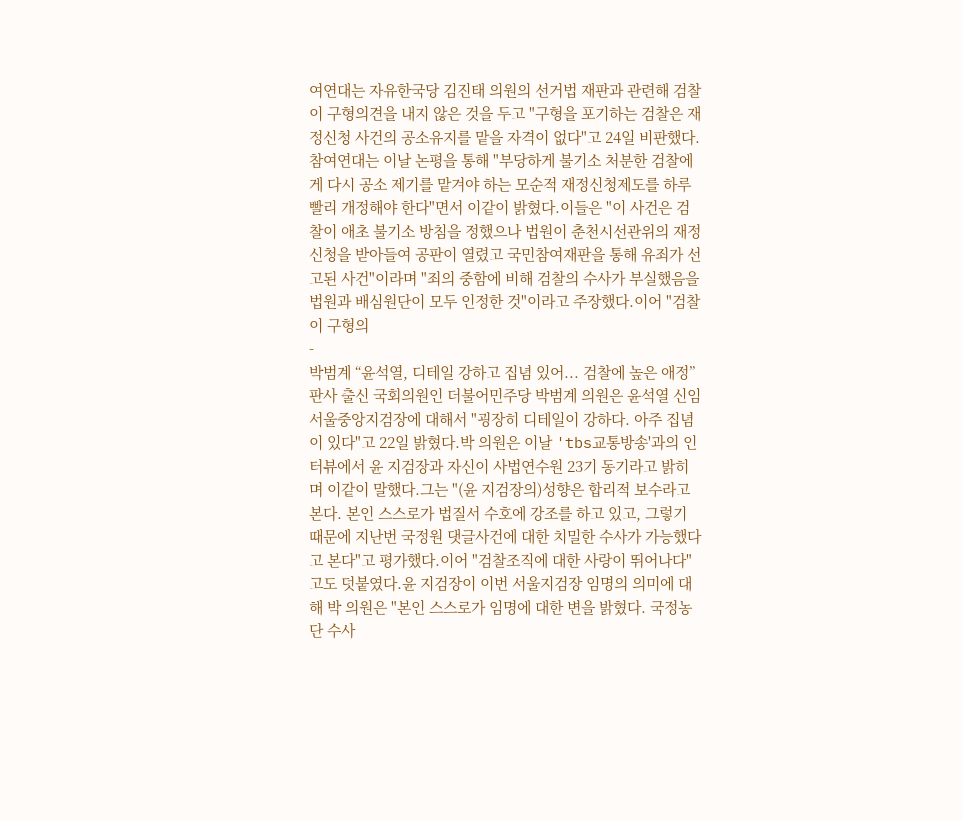여연대는 자유한국당 김진태 의원의 선거법 재판과 관련해 검찰이 구형의견을 내지 않은 것을 두고 "구형을 포기하는 검찰은 재정신청 사건의 공소유지를 맡을 자격이 없다"고 24일 비판했다.참여연대는 이날 논평을 통해 "부당하게 불기소 처분한 검찰에게 다시 공소 제기를 맡겨야 하는 모순적 재정신청제도를 하루 빨리 개정해야 한다"면서 이같이 밝혔다.이들은 "이 사건은 검찰이 애초 불기소 방침을 정했으나 법원이 춘천시선관위의 재정신청을 받아들여 공판이 열렸고 국민참여재판을 통해 유죄가 선고된 사건"이라며 "죄의 중함에 비해 검찰의 수사가 부실했음을 법원과 배심원단이 모두 인정한 것"이라고 주장했다.이어 "검찰이 구형의
-
박범계 “윤석열, 디테일 강하고 집념 있어... 검찰에 높은 애정”
판사 출신 국회의원인 더불어민주당 박범계 의원은 윤석열 신임 서울중앙지검장에 대해서 "굉장히 디테일이 강하다. 아주 집념이 있다"고 22일 밝혔다.박 의원은 이날 'tbs교통방송'과의 인터뷰에서 윤 지검장과 자신이 사법연수원 23기 동기라고 밝히며 이같이 말했다.그는 "(윤 지검장의)성향은 합리적 보수라고 본다. 본인 스스로가 법질서 수호에 강조를 하고 있고, 그렇기 때문에 지난번 국정원 댓글사건에 대한 치밀한 수사가 가능했다고 본다"고 평가했다.이어 "검찰조직에 대한 사랑이 뛰어나다"고도 덧붙였다.윤 지검장이 이번 서울지검장 임명의 의미에 대해 박 의원은 "본인 스스로가 임명에 대한 변을 밝혔다. 국정농단 수사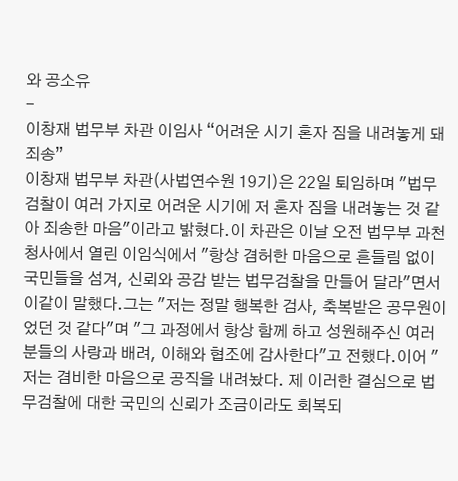와 공소유
-
이창재 법무부 차관 이임사 “어려운 시기 혼자 짐을 내려놓게 돼 죄송”
이창재 법무부 차관(사법연수원 19기)은 22일 퇴임하며 "법무검찰이 여러 가지로 어려운 시기에 저 혼자 짐을 내려놓는 것 같아 죄송한 마음"이라고 밝혔다.이 차관은 이날 오전 법무부 과천청사에서 열린 이임식에서 "항상 겸허한 마음으로 흔들림 없이 국민들을 섬겨, 신뢰와 공감 받는 법무검찰을 만들어 달라"면서 이같이 말했다.그는 "저는 정말 행복한 검사, 축복받은 공무원이었던 것 같다"며 "그 과정에서 항상 함께 하고 성원해주신 여러분들의 사랑과 배려, 이해와 협조에 감사한다"고 전했다.이어 "저는 겸비한 마음으로 공직을 내려놨다. 제 이러한 결심으로 법무검찰에 대한 국민의 신뢰가 조금이라도 회복되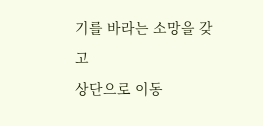기를 바라는 소망을 갖고
상단으로 이동